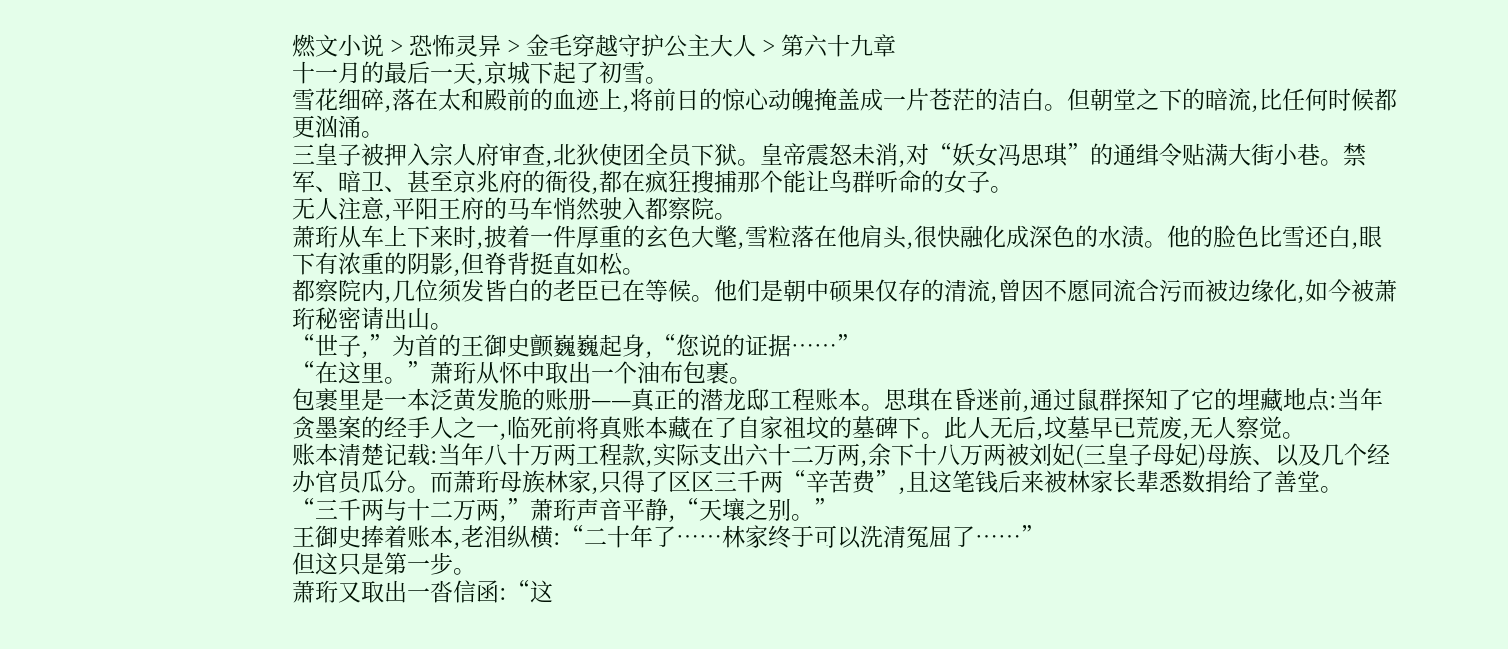燃文小说 > 恐怖灵异 > 金毛穿越守护公主大人 > 第六十九章
十一月的最后一天,京城下起了初雪。
雪花细碎,落在太和殿前的血迹上,将前日的惊心动魄掩盖成一片苍茫的洁白。但朝堂之下的暗流,比任何时候都更汹涌。
三皇子被押入宗人府审查,北狄使团全员下狱。皇帝震怒未消,对“妖女冯思琪”的通缉令贴满大街小巷。禁军、暗卫、甚至京兆府的衙役,都在疯狂搜捕那个能让鸟群听命的女子。
无人注意,平阳王府的马车悄然驶入都察院。
萧珩从车上下来时,披着一件厚重的玄色大氅,雪粒落在他肩头,很快融化成深色的水渍。他的脸色比雪还白,眼下有浓重的阴影,但脊背挺直如松。
都察院内,几位须发皆白的老臣已在等候。他们是朝中硕果仅存的清流,曾因不愿同流合污而被边缘化,如今被萧珩秘密请出山。
“世子,”为首的王御史颤巍巍起身,“您说的证据……”
“在这里。”萧珩从怀中取出一个油布包裹。
包裹里是一本泛黄发脆的账册——真正的潜龙邸工程账本。思琪在昏迷前,通过鼠群探知了它的埋藏地点:当年贪墨案的经手人之一,临死前将真账本藏在了自家祖坟的墓碑下。此人无后,坟墓早已荒废,无人察觉。
账本清楚记载:当年八十万两工程款,实际支出六十二万两,余下十八万两被刘妃(三皇子母妃)母族、以及几个经办官员瓜分。而萧珩母族林家,只得了区区三千两“辛苦费”,且这笔钱后来被林家长辈悉数捐给了善堂。
“三千两与十二万两,”萧珩声音平静,“天壤之别。”
王御史捧着账本,老泪纵横:“二十年了……林家终于可以洗清冤屈了……”
但这只是第一步。
萧珩又取出一沓信函:“这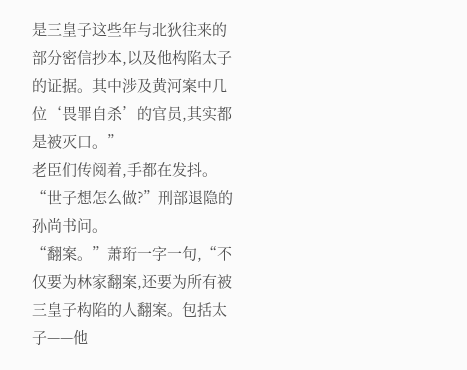是三皇子这些年与北狄往来的部分密信抄本,以及他构陷太子的证据。其中涉及黄河案中几位‘畏罪自杀’的官员,其实都是被灭口。”
老臣们传阅着,手都在发抖。
“世子想怎么做?”刑部退隐的孙尚书问。
“翻案。”萧珩一字一句,“不仅要为林家翻案,还要为所有被三皇子构陷的人翻案。包括太子——他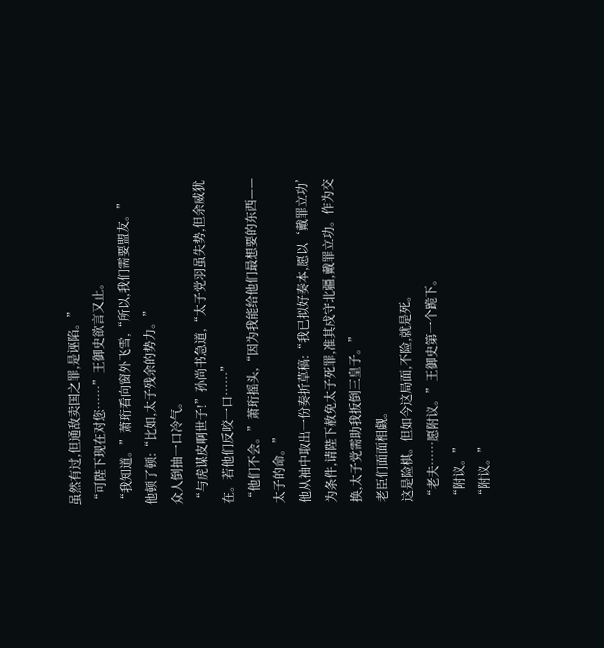虽然有过,但通敌卖国之罪,是诬陷。”
“可陛下现在对您……”王御史欲言又止。
“我知道。”萧珩看向窗外飞雪,“所以,我们需要盟友。”
他顿了顿:“比如,太子残余的势力。”
众人倒抽一口冷气。
“与虎谋皮啊世子!”孙尚书急道,“太子党羽虽失势,但余威犹在。若他们反咬一口……”
“他们不会。”萧珩摇头,“因为我能给他们最想要的东西——太子的命。”
他从袖中取出一份奏折草稿:“我已拟好奏本,愿以‘戴罪立功’为条件,请陛下赦免太子死罪,准其戍守北疆,戴罪立功。作为交换,太子党需助我扳倒三皇子。”
老臣们面面相觑。
这是险棋。但如今这局面,不险,就是死。
“老夫……愿附议。”王御史第一个跪下。
“附议。”
“附议。”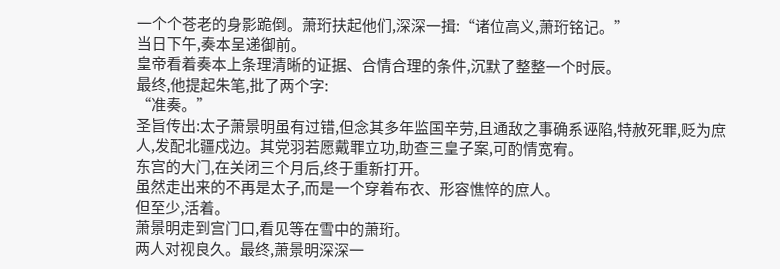一个个苍老的身影跪倒。萧珩扶起他们,深深一揖:“诸位高义,萧珩铭记。”
当日下午,奏本呈递御前。
皇帝看着奏本上条理清晰的证据、合情合理的条件,沉默了整整一个时辰。
最终,他提起朱笔,批了两个字:
“准奏。”
圣旨传出:太子萧景明虽有过错,但念其多年监国辛劳,且通敌之事确系诬陷,特赦死罪,贬为庶人,发配北疆戍边。其党羽若愿戴罪立功,助查三皇子案,可酌情宽宥。
东宫的大门,在关闭三个月后,终于重新打开。
虽然走出来的不再是太子,而是一个穿着布衣、形容憔悴的庶人。
但至少,活着。
萧景明走到宫门口,看见等在雪中的萧珩。
两人对视良久。最终,萧景明深深一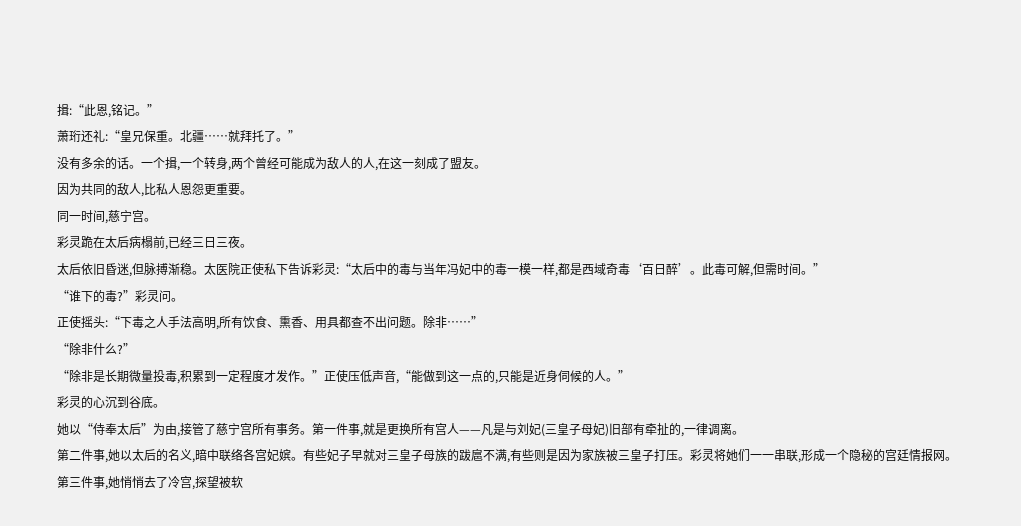揖:“此恩,铭记。”
萧珩还礼:“皇兄保重。北疆……就拜托了。”
没有多余的话。一个揖,一个转身,两个曾经可能成为敌人的人,在这一刻成了盟友。
因为共同的敌人,比私人恩怨更重要。
同一时间,慈宁宫。
彩灵跪在太后病榻前,已经三日三夜。
太后依旧昏迷,但脉搏渐稳。太医院正使私下告诉彩灵:“太后中的毒与当年冯妃中的毒一模一样,都是西域奇毒‘百日醉’。此毒可解,但需时间。”
“谁下的毒?”彩灵问。
正使摇头:“下毒之人手法高明,所有饮食、熏香、用具都查不出问题。除非……”
“除非什么?”
“除非是长期微量投毒,积累到一定程度才发作。”正使压低声音,“能做到这一点的,只能是近身伺候的人。”
彩灵的心沉到谷底。
她以“侍奉太后”为由,接管了慈宁宫所有事务。第一件事,就是更换所有宫人——凡是与刘妃(三皇子母妃)旧部有牵扯的,一律调离。
第二件事,她以太后的名义,暗中联络各宫妃嫔。有些妃子早就对三皇子母族的跋扈不满,有些则是因为家族被三皇子打压。彩灵将她们一一串联,形成一个隐秘的宫廷情报网。
第三件事,她悄悄去了冷宫,探望被软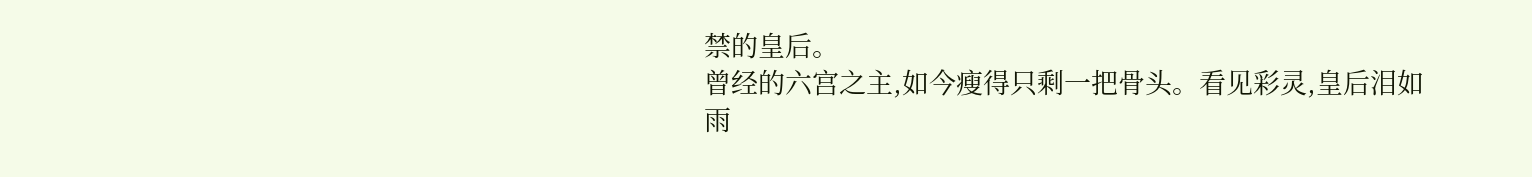禁的皇后。
曾经的六宫之主,如今瘦得只剩一把骨头。看见彩灵,皇后泪如雨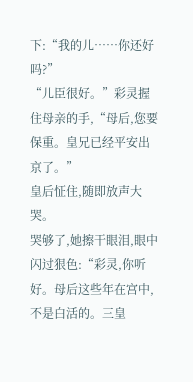下:“我的儿……你还好吗?”
“儿臣很好。”彩灵握住母亲的手,“母后,您要保重。皇兄已经平安出京了。”
皇后怔住,随即放声大哭。
哭够了,她擦干眼泪,眼中闪过狠色:“彩灵,你听好。母后这些年在宫中,不是白活的。三皇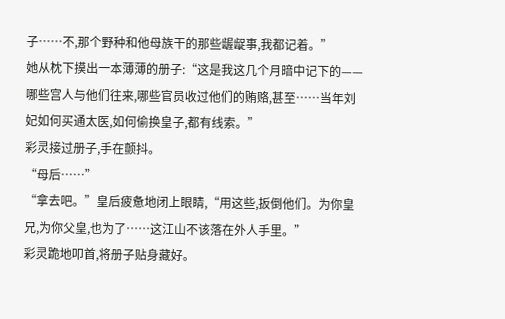子……不,那个野种和他母族干的那些龌龊事,我都记着。”
她从枕下摸出一本薄薄的册子:“这是我这几个月暗中记下的——哪些宫人与他们往来,哪些官员收过他们的贿赂,甚至……当年刘妃如何买通太医,如何偷换皇子,都有线索。”
彩灵接过册子,手在颤抖。
“母后……”
“拿去吧。”皇后疲惫地闭上眼睛,“用这些,扳倒他们。为你皇兄,为你父皇,也为了……这江山不该落在外人手里。”
彩灵跪地叩首,将册子贴身藏好。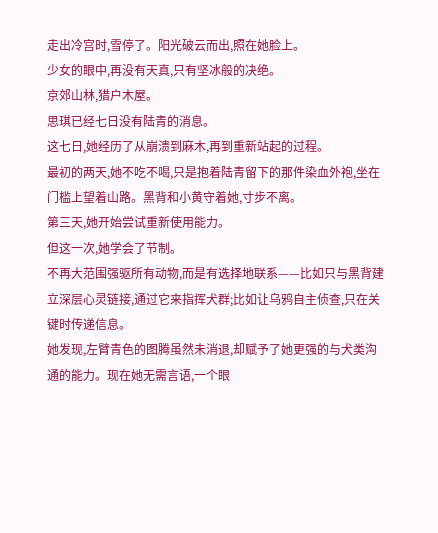走出冷宫时,雪停了。阳光破云而出,照在她脸上。
少女的眼中,再没有天真,只有坚冰般的决绝。
京郊山林,猎户木屋。
思琪已经七日没有陆青的消息。
这七日,她经历了从崩溃到麻木,再到重新站起的过程。
最初的两天,她不吃不喝,只是抱着陆青留下的那件染血外袍,坐在门槛上望着山路。黑背和小黄守着她,寸步不离。
第三天,她开始尝试重新使用能力。
但这一次,她学会了节制。
不再大范围强驱所有动物,而是有选择地联系——比如只与黑背建立深层心灵链接,通过它来指挥犬群;比如让乌鸦自主侦查,只在关键时传递信息。
她发现,左臂青色的图腾虽然未消退,却赋予了她更强的与犬类沟通的能力。现在她无需言语,一个眼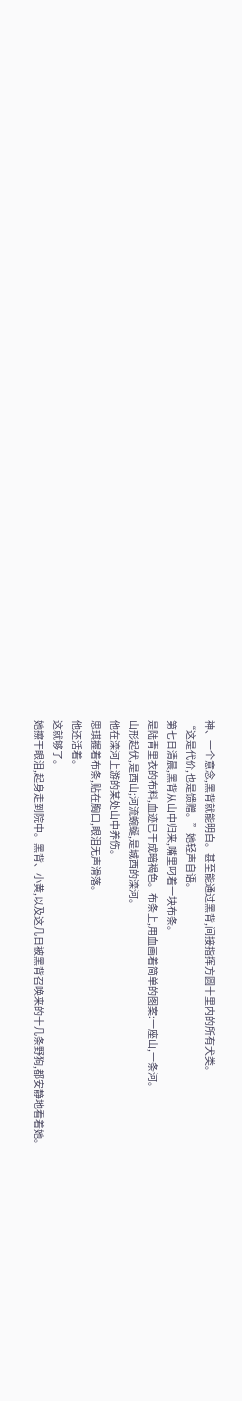神、一个意念,黑背就能明白。甚至能通过黑背,间接指挥方圆十里内的所有犬类。
“这是代价,也是馈赠。”她轻声自语。
第七日清晨,黑背从山中归来,嘴里叼着一块布条。
是陆青里衣的布料,血迹已干成暗褐色。布条上,用血画着简单的图案:一座山,一条河。
山形起伏,是西山;河流蜿蜒,是城西的滦河。
他在滦河上游的某处山中养伤。
思琪握着布条,贴在胸口,眼泪无声滑落。
他还活着。
这就够了。
她擦干眼泪,起身走到院中。黑背、小黄,以及这几日被黑背召唤来的十几条野狗,都安静地看着她。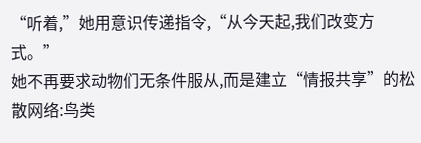“听着,”她用意识传递指令,“从今天起,我们改变方式。”
她不再要求动物们无条件服从,而是建立“情报共享”的松散网络:鸟类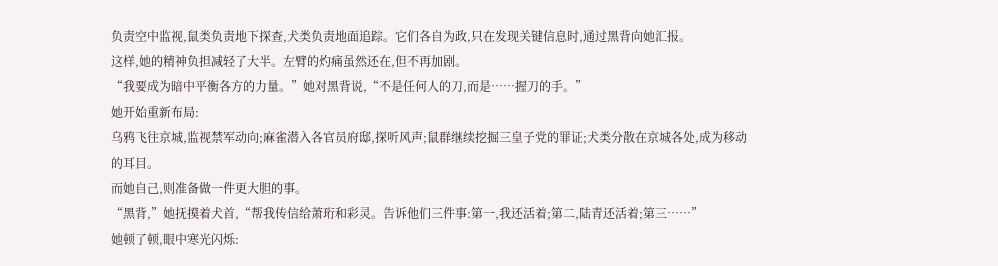负责空中监视,鼠类负责地下探查,犬类负责地面追踪。它们各自为政,只在发现关键信息时,通过黑背向她汇报。
这样,她的精神负担减轻了大半。左臂的灼痛虽然还在,但不再加剧。
“我要成为暗中平衡各方的力量。”她对黑背说,“不是任何人的刀,而是……握刀的手。”
她开始重新布局:
乌鸦飞往京城,监视禁军动向;麻雀潜入各官员府邸,探听风声;鼠群继续挖掘三皇子党的罪证;犬类分散在京城各处,成为移动的耳目。
而她自己,则准备做一件更大胆的事。
“黑背,”她抚摸着犬首,“帮我传信给萧珩和彩灵。告诉他们三件事:第一,我还活着;第二,陆青还活着;第三……”
她顿了顿,眼中寒光闪烁: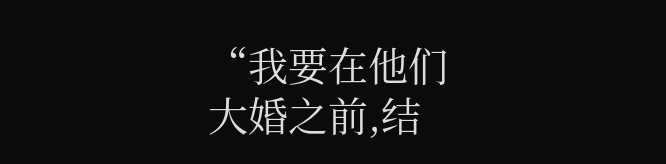“我要在他们大婚之前,结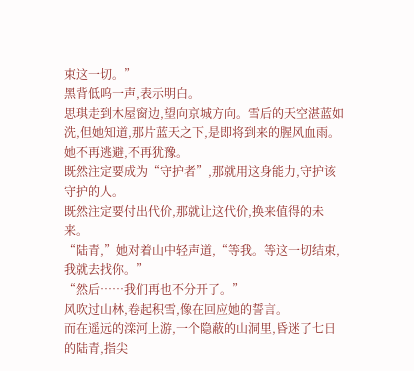束这一切。”
黑背低呜一声,表示明白。
思琪走到木屋窗边,望向京城方向。雪后的天空湛蓝如洗,但她知道,那片蓝天之下,是即将到来的腥风血雨。
她不再逃避,不再犹豫。
既然注定要成为“守护者”,那就用这身能力,守护该守护的人。
既然注定要付出代价,那就让这代价,换来值得的未来。
“陆青,”她对着山中轻声道,“等我。等这一切结束,我就去找你。”
“然后……我们再也不分开了。”
风吹过山林,卷起积雪,像在回应她的誓言。
而在遥远的滦河上游,一个隐蔽的山洞里,昏迷了七日的陆青,指尖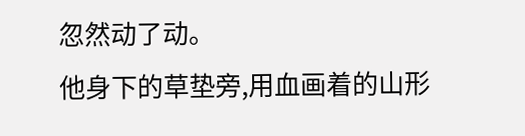忽然动了动。
他身下的草垫旁,用血画着的山形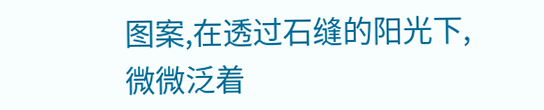图案,在透过石缝的阳光下,微微泛着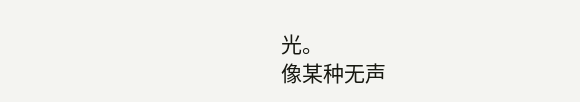光。
像某种无声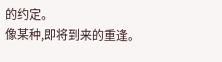的约定。
像某种,即将到来的重逢。